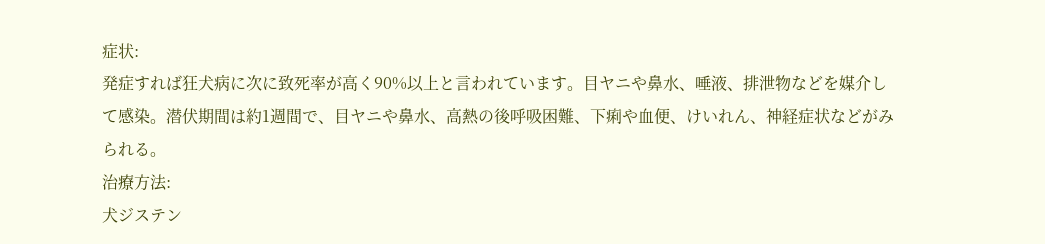症状:
発症すれば狂犬病に次に致死率が高く90%以上と言われています。目ヤニや鼻水、唾液、排泄物などを媒介して感染。潜伏期間は約1週間で、目ヤニや鼻水、高熱の後呼吸困難、下痢や血便、けいれん、神経症状などがみられる。
治療方法:
犬ジステン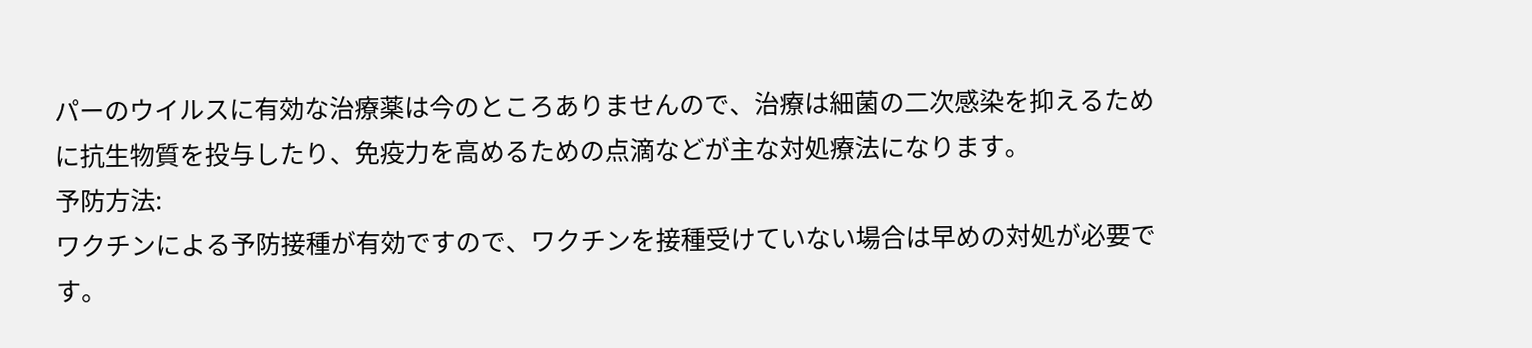パーのウイルスに有効な治療薬は今のところありませんので、治療は細菌の二次感染を抑えるために抗生物質を投与したり、免疫力を高めるための点滴などが主な対処療法になります。
予防方法:
ワクチンによる予防接種が有効ですので、ワクチンを接種受けていない場合は早めの対処が必要です。